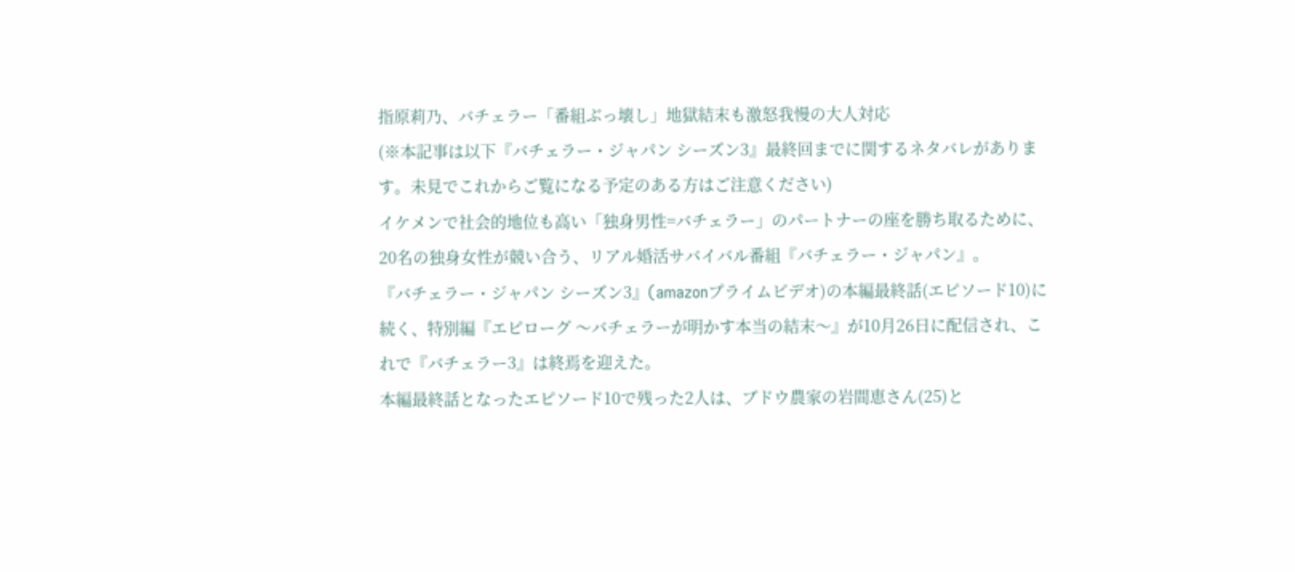指原莉乃、バチェラー「番組ぶっ壊し」地獄結末も激怒我慢の大人対応
(※本記事は以下『バチェラー・ジャパン シーズン3』最終回までに関するネタバレがあります。未見でこれからご覧になる予定のある方はご注意ください)
イケメンで社会的地位も高い「独身男性=バチェラー」のパートナーの座を勝ち取るために、20名の独身女性が競い合う、リアル婚活サバイバル番組『バチェラー・ジャパン』。
『バチェラー・ジャパン シーズン3』(amazonプライムビデオ)の本編最終話(エピソード10)に続く、特別編『エピローグ 〜バチェラーが明かす本当の結末〜』が10月26日に配信され、これで『バチェラー3』は終焉を迎えた。
本編最終話となったエピソード10で残った2人は、ブドウ農家の岩間恵さん(25)と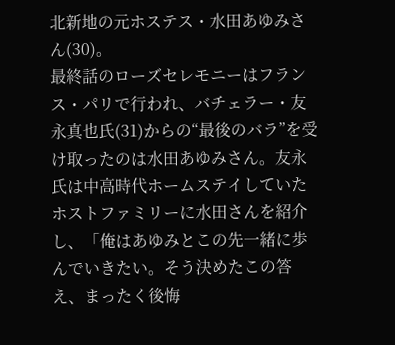北新地の元ホステス・水田あゆみさん(30)。
最終話のローズセレモニーはフランス・パリで行われ、バチェラー・友永真也氏(31)からの“最後のバラ”を受け取ったのは水田あゆみさん。友永氏は中高時代ホームステイしていたホストファミリーに水田さんを紹介し、「俺はあゆみとこの先一緒に歩んでいきたい。そう決めたこの答え、まったく後悔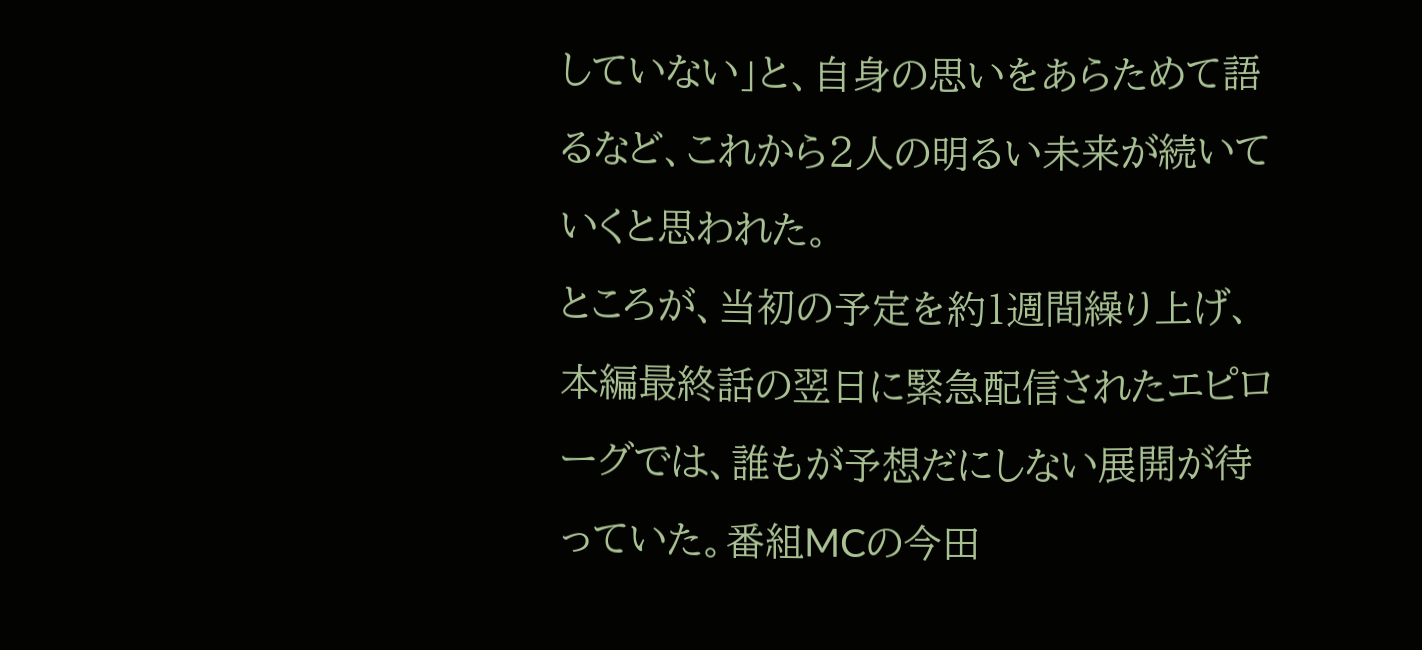していない」と、自身の思いをあらためて語るなど、これから2人の明るい未来が続いていくと思われた。
ところが、当初の予定を約1週間繰り上げ、本編最終話の翌日に緊急配信されたエピローグでは、誰もが予想だにしない展開が待っていた。番組MCの今田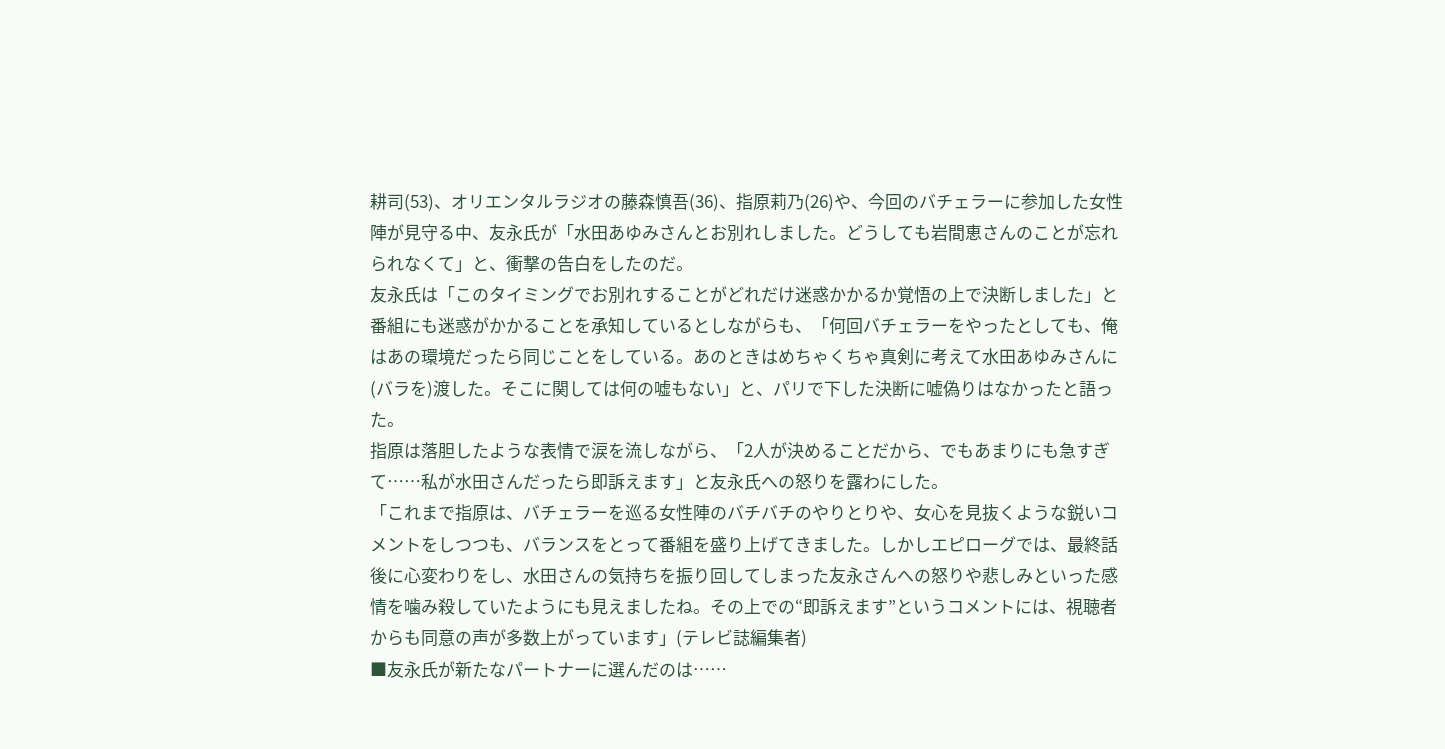耕司(53)、オリエンタルラジオの藤森慎吾(36)、指原莉乃(26)や、今回のバチェラーに参加した女性陣が見守る中、友永氏が「水田あゆみさんとお別れしました。どうしても岩間恵さんのことが忘れられなくて」と、衝撃の告白をしたのだ。
友永氏は「このタイミングでお別れすることがどれだけ迷惑かかるか覚悟の上で決断しました」と番組にも迷惑がかかることを承知しているとしながらも、「何回バチェラーをやったとしても、俺はあの環境だったら同じことをしている。あのときはめちゃくちゃ真剣に考えて水田あゆみさんに(バラを)渡した。そこに関しては何の嘘もない」と、パリで下した決断に嘘偽りはなかったと語った。
指原は落胆したような表情で涙を流しながら、「2人が決めることだから、でもあまりにも急すぎて……私が水田さんだったら即訴えます」と友永氏への怒りを露わにした。
「これまで指原は、バチェラーを巡る女性陣のバチバチのやりとりや、女心を見抜くような鋭いコメントをしつつも、バランスをとって番組を盛り上げてきました。しかしエピローグでは、最終話後に心変わりをし、水田さんの気持ちを振り回してしまった友永さんへの怒りや悲しみといった感情を噛み殺していたようにも見えましたね。その上での“即訴えます”というコメントには、視聴者からも同意の声が多数上がっています」(テレビ誌編集者)
■友永氏が新たなパートナーに選んだのは……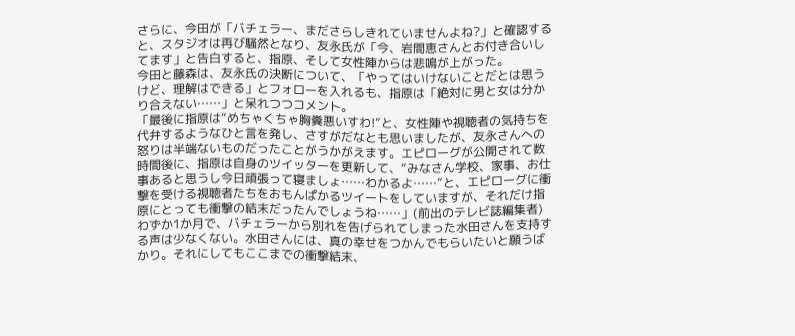さらに、今田が「バチェラー、まださらしきれていませんよね?」と確認すると、スタジオは再び騒然となり、友永氏が「今、岩間恵さんとお付き合いしてます」と告白すると、指原、そして女性陣からは悲鳴が上がった。
今田と藤森は、友永氏の決断について、「やってはいけないことだとは思うけど、理解はできる」とフォローを入れるも、指原は「絶対に男と女は分かり合えない……」と呆れつつコメント。
「最後に指原は“めちゃくちゃ胸糞悪いすわ!”と、女性陣や視聴者の気持ちを代弁するようなひと言を発し、さすがだなとも思いましたが、友永さんへの怒りは半端ないものだったことがうかがえます。エピローグが公開されて数時間後に、指原は自身のツイッターを更新して、“みなさん学校、家事、お仕事あると思うし今日頑張って寝ましょ……わかるよ……”と、エピローグに衝撃を受ける視聴者たちをおもんぱかるツイートをしていますが、それだけ指原にとっても衝撃の結末だったんでしょうね……」(前出のテレビ誌編集者)
わずか1か月で、バチェラーから別れを告げられてしまった水田さんを支持する声は少なくない。水田さんには、真の幸せをつかんでもらいたいと願うばかり。それにしてもここまでの衝撃結末、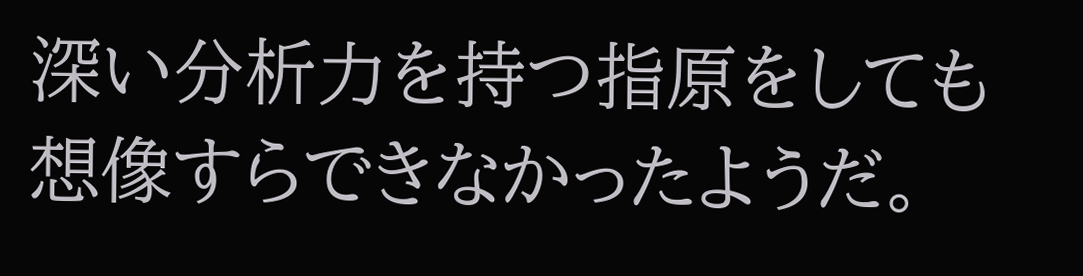深い分析力を持つ指原をしても想像すらできなかったようだ。